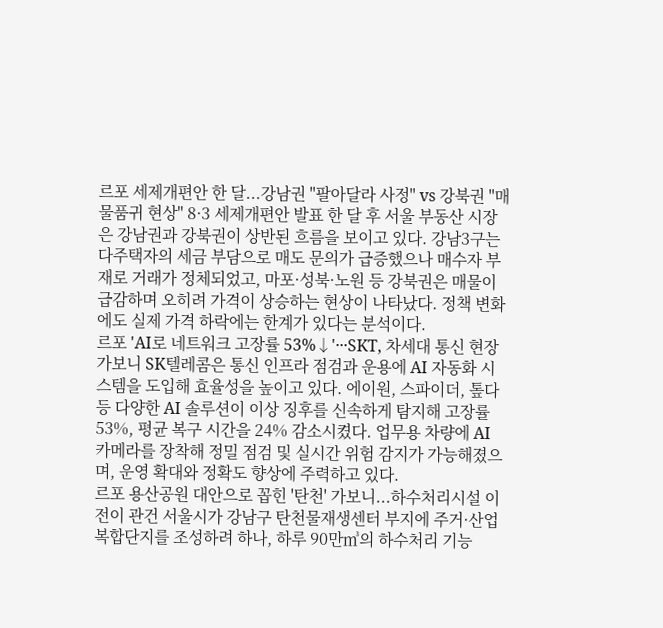르포 세제개편안 한 달...강남권 "팔아달라 사정" vs 강북권 "매물품귀 현상" 8·3 세제개편안 발표 한 달 후 서울 부동산 시장은 강남권과 강북권이 상반된 흐름을 보이고 있다. 강남3구는 다주택자의 세금 부담으로 매도 문의가 급증했으나 매수자 부재로 거래가 정체되었고, 마포·성북·노원 등 강북권은 매물이 급감하며 오히려 가격이 상승하는 현상이 나타났다. 정책 변화에도 실제 가격 하락에는 한계가 있다는 분석이다.
르포 'AI로 네트워크 고장률 53%↓'···SKT, 차세대 통신 현장 가보니 SK텔레콤은 통신 인프라 점검과 운용에 AI 자동화 시스템을 도입해 효율성을 높이고 있다. 에이원, 스파이더, 톺다 등 다양한 AI 솔루션이 이상 징후를 신속하게 탐지해 고장률 53%, 평균 복구 시간을 24% 감소시켰다. 업무용 차량에 AI 카메라를 장착해 정밀 점검 및 실시간 위험 감지가 가능해졌으며, 운영 확대와 정확도 향상에 주력하고 있다.
르포 용산공원 대안으로 꼽힌 '탄천' 가보니...하수처리시설 이전이 관건 서울시가 강남구 탄천물재생센터 부지에 주거·산업 복합단지를 조성하려 하나, 하루 90만㎥의 하수처리 기능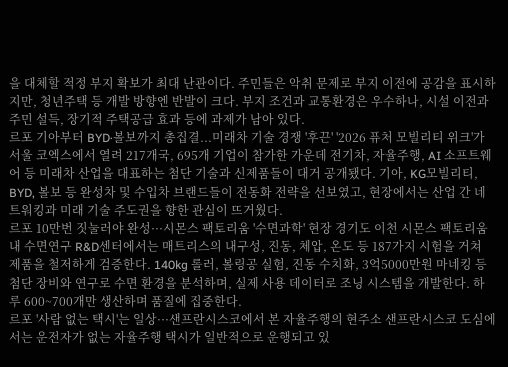을 대체할 적정 부지 확보가 최대 난관이다. 주민들은 악취 문제로 부지 이전에 공감을 표시하지만, 청년주택 등 개발 방향엔 반발이 크다. 부지 조건과 교통환경은 우수하나, 시설 이전과 주민 설득, 장기적 주택공급 효과 등에 과제가 남아 있다.
르포 기아부터 BYD·볼보까지 총집결...미래차 기술 경쟁 '후끈' '2026 퓨처 모빌리티 위크'가 서울 코엑스에서 열려 217개국, 695개 기업이 참가한 가운데 전기차, 자율주행, AI 소프트웨어 등 미래차 산업을 대표하는 첨단 기술과 신제품들이 대거 공개됐다. 기아, KG모빌리티, BYD, 볼보 등 완성차 및 수입차 브랜드들이 전동화 전략을 선보였고, 현장에서는 산업 간 네트워킹과 미래 기술 주도권을 향한 관심이 뜨거웠다.
르포 10만번 짓눌러야 완성···시몬스 팩토리움 '수면과학' 현장 경기도 이천 시몬스 팩토리움 내 수면연구 R&D센터에서는 매트리스의 내구성, 진동, 체압, 온도 등 187가지 시험을 거쳐 제품을 철저하게 검증한다. 140kg 롤러, 볼링공 실험, 진동 수치화, 3억5000만원 마네킹 등 첨단 장비와 연구로 수면 환경을 분석하며, 실제 사용 데이터로 조닝 시스템을 개발한다. 하루 600~700개만 생산하며 품질에 집중한다.
르포 '사람 없는 택시'는 일상···샌프란시스코에서 본 자율주행의 현주소 샌프란시스코 도심에서는 운전자가 없는 자율주행 택시가 일반적으로 운행되고 있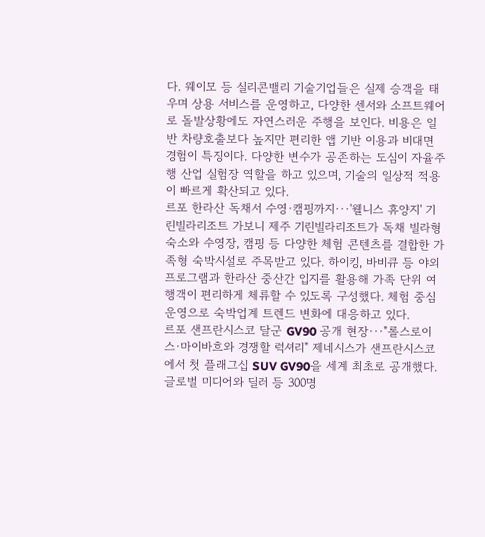다. 웨이모 등 실리콘밸리 기술기업들은 실제 승객을 태우며 상용 서비스를 운영하고, 다양한 센서와 소프트웨어로 돌발상황에도 자연스러운 주행을 보인다. 비용은 일반 차량호출보다 높지만 편리한 앱 기반 이용과 비대면 경험이 특징이다. 다양한 변수가 공존하는 도심이 자율주행 산업 실험장 역할을 하고 있으며, 기술의 일상적 적용이 빠르게 확산되고 있다.
르포 한라산 독채서 수영·캠핑까지···'웰니스 휴양지' 기린빌라리조트 가보니 제주 기린빌라리조트가 독채 빌라형 숙소와 수영장, 캠핑 등 다양한 체험 콘텐츠를 결합한 가족형 숙박시설로 주목받고 있다. 하이킹, 바비큐 등 야외 프로그램과 한라산 중산간 입지를 활용해 가족 단위 여행객이 편리하게 체류할 수 있도록 구성했다. 체험 중심 운영으로 숙박업계 트렌드 변화에 대응하고 있다.
르포 샌프란시스코 달군 GV90 공개 현장···"롤스로이스·마이바흐와 경쟁할 럭셔리" 제네시스가 샌프란시스코에서 첫 플래그십 SUV GV90을 세계 최초로 공개했다. 글로벌 미디어와 딜러 등 300명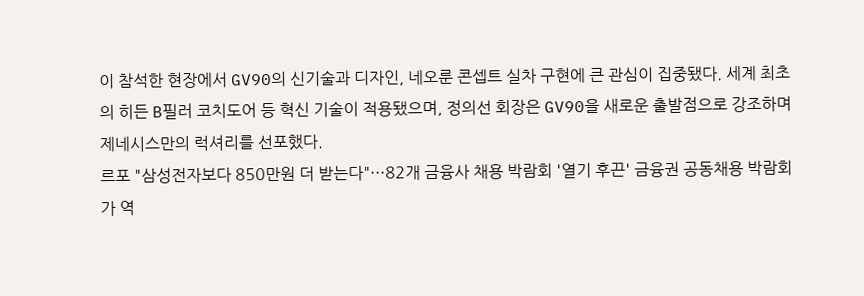이 참석한 현장에서 GV90의 신기술과 디자인, 네오룬 콘셉트 실차 구현에 큰 관심이 집중됐다. 세계 최초의 히든 B필러 코치도어 등 혁신 기술이 적용됐으며, 정의선 회장은 GV90을 새로운 출발점으로 강조하며 제네시스만의 럭셔리를 선포했다.
르포 "삼성전자보다 850만원 더 받는다"···82개 금융사 채용 박람회 '열기 후끈' 금융권 공동채용 박람회가 역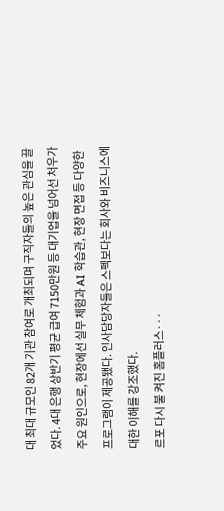대 최대 규모인 82개 기관 참여로 개최되며 구직자들의 높은 관심을 끌었다. 4대 은행 상반기 평균 급여 7150만원 등 대기업을 넘어선 처우가 주요 원인으로, 현장에선 실무 체험과 AI 학습관, 현장 면접 등 다양한 프로그램이 제공됐다. 인사담당자들은 스펙보다는 회사와 비즈니스에 대한 이해를 강조했다.
르포 다시 불 켜진 홈플러스···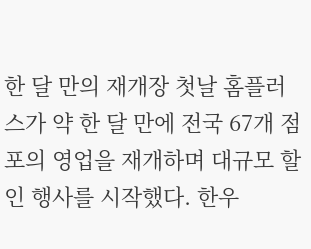한 달 만의 재개장 첫날 홈플러스가 약 한 달 만에 전국 67개 점포의 영업을 재개하며 대규모 할인 행사를 시작했다. 한우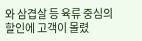와 삼겹살 등 육류 중심의 할인에 고객이 몰렸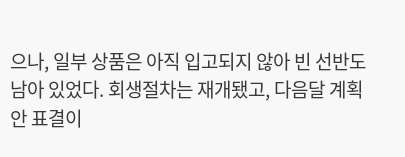으나, 일부 상품은 아직 입고되지 않아 빈 선반도 남아 있었다. 회생절차는 재개됐고, 다음달 계획안 표결이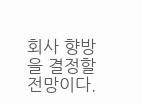회사 향방을 결정할 전망이다.